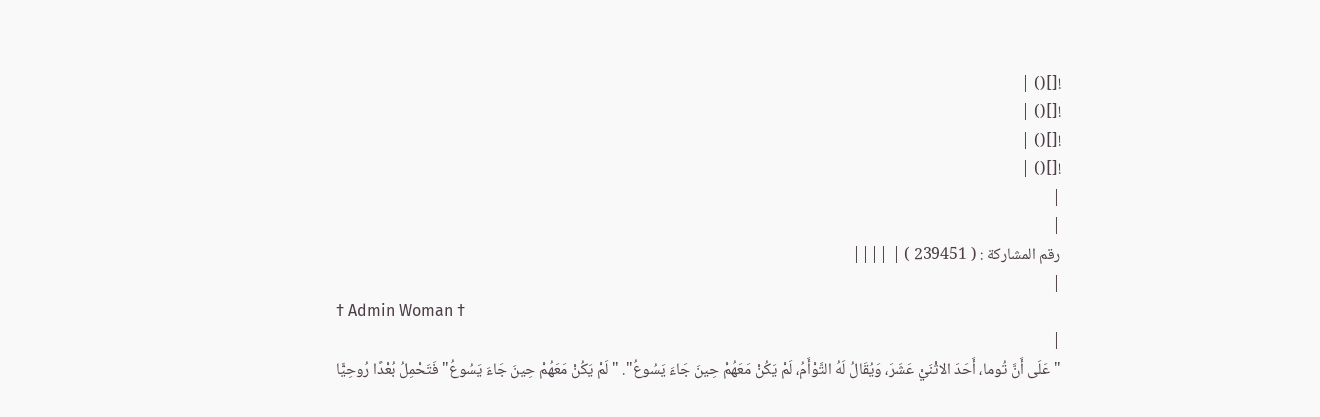![]() |
![]() |
![]() |
![]() |
|
|
رقم المشاركة : ( 239451 ) | ||||
|
† Admin Woman †
|
"عَلَى أَنَّ تُوما، أَحَدَ الاثْنَيْ عَشَرَ، وَيُقَالُ لَهُ التَّوْأَمُ، لَمْ يَكُنْ مَعَهُمْ حِينَ جَاءَ يَسُوعُ". "لَمْ يَكُنْ مَعَهُمْ حِينَ جَاءَ يَسُوعُ" فَتَحْمِلُ بُعْدًا رُوحِيًّا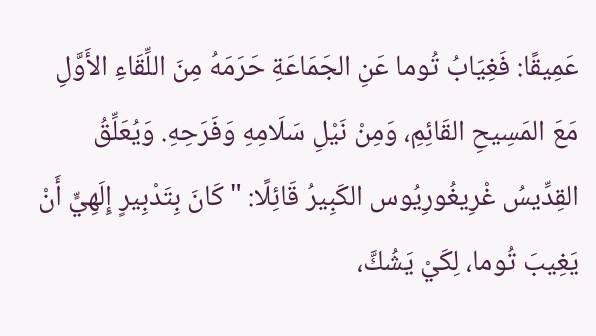عَمِيقًا: فَغِيَابُ تُوما عَنِ الجَمَاعَةِ حَرَمَهُ مِنَ اللِّقَاءِ الأَوَّلِ مَعَ المَسِيحِ القَائِمِ، وَمِنْ نَيْلِ سَلَامِهِ وَفَرَحِهِ. وَيُعَلِّقُ القِدِّيسُ غْرِيغُورِيُوس الكَبِيرُ قَائِلًا: "كَانَ بِتَدْبِيرٍ إِلَهِيٍّ أَنْ يَغِيبَ تُوما، لِكَيْ يَشُكَّ،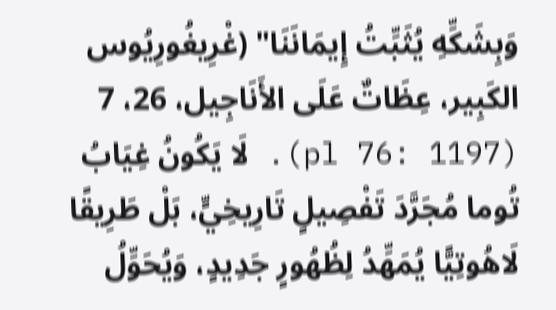وَبِشَكِّهِ يُثَبِّتُ إِيمَانَنَا" (غْرِيغُورِيُوس الكَبِير، عِظَاتٌ عَلَى الأَنَاجِيل، 26، 7 (pl 76: 1197). لَا يَكُونُ غِيَابُ تُوما مُجَرَّدَ تَفْصِيلٍ تَارِيخِيٍّ، بَلْ طَرِيقًا لَاهُوتِيًّا يُمَهِّدُ لِظُهُورٍ جَدِيدٍ، وَيُحَوِّلُ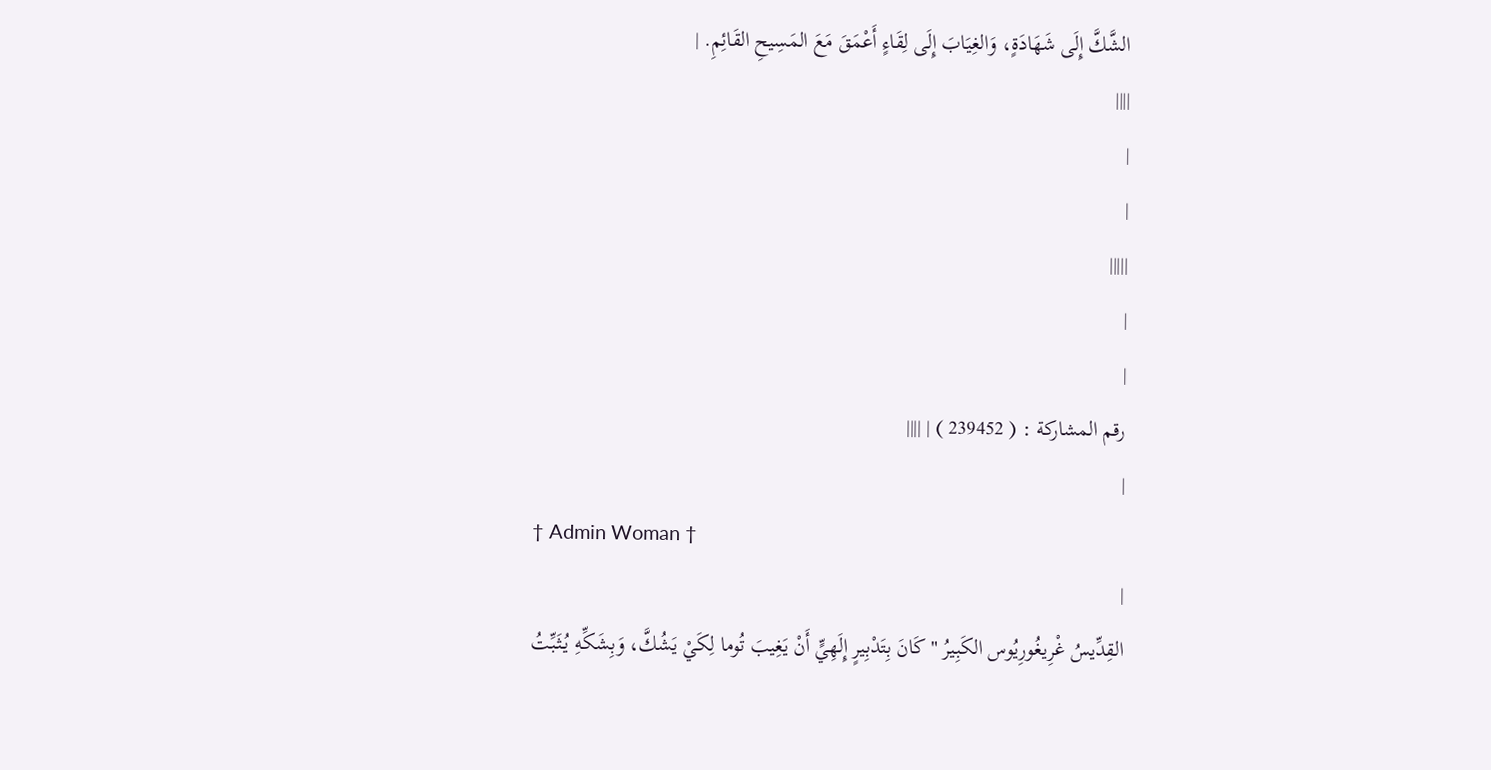الشَّكَّ إِلَى شَهَادَةٍ، وَالغِيَابَ إِلَى لِقَاءٍ أَعْمَقَ مَعَ المَسِيحِ القَائِمِ. |
||||
|
|
|||||
|
|
رقم المشاركة : ( 239452 ) | ||||
|
† Admin Woman †
|
القِدِّيسُ غْرِيغُورِيُوس الكَبِيرُ "كَانَ بِتَدْبِيرٍ إِلَهِيٍّ أَنْ يَغِيبَ تُوما لِكَيْ يَشُكَّ، وَبِشَكِّهِ يُثَبِّتُ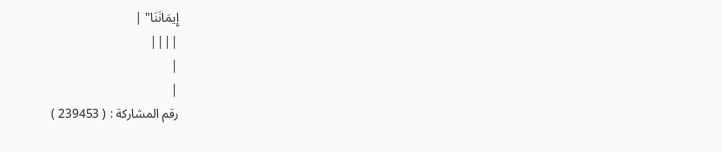إِيمَانَنَا" |
||||
|
|
رقم المشاركة : ( 239453 )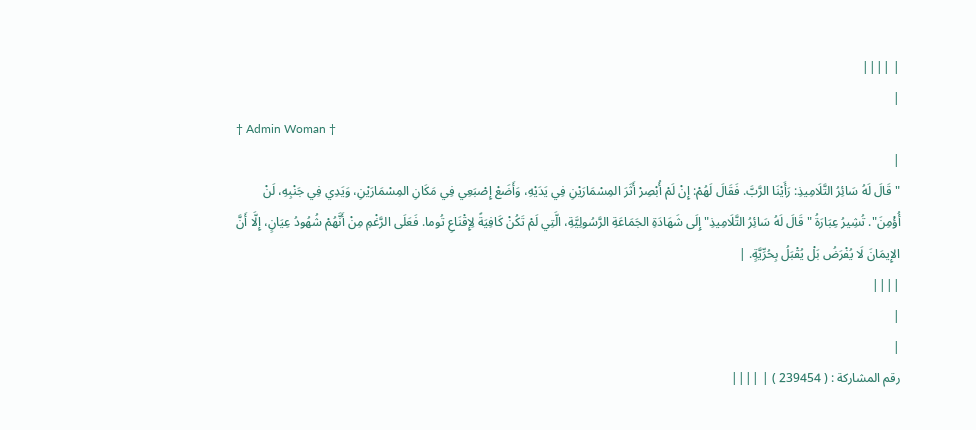| ||||
|
† Admin Woman †
|
" قَالَ لَهُ سَائِرُ التَّلَامِيذِ: رَأَيْنَا الرَّبَّ. فَقَالَ لَهُمْ: إِنْ لَمْ أُبْصِرْ أَثَرَ المِسْمَارَيْنِ فِي يَدَيْهِ، وَأَضَعْ إِصْبَعِي فِي مَكَانِ المِسْمَارَيْنِ، وَيَدِي فِي جَنْبِهِ، لَنْ أُؤْمِنَ". تُشِيرُ عِبَارَةُ "قَالَ لَهُ سَائِرُ التَّلَامِيذِ" إِلَى شَهَادَةِ الجَمَاعَةِ الرَّسُولِيَّةِ، الَّتِي لَمْ تَكُنْ كَافِيَةً لِإِقْنَاعِ تُوما. فَعَلَى الرَّغْمِ مِنْ أَنَّهُمْ شُهُودُ عِيَانٍ، إِلَّا أَنَّ الإِيمَانَ لَا يُفْرَضُ بَلْ يُقْبَلُ بِحُرِّيَّةٍ. |
||||
|
|
رقم المشاركة : ( 239454 ) | ||||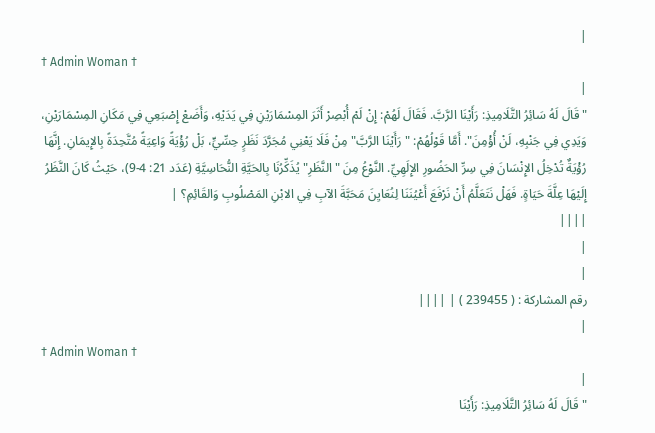|
† Admin Woman †
|
" قَالَ لَهُ سَائِرُ التَّلَامِيذِ: رَأَيْنَا الرَّبَّ. فَقَالَ لَهُمْ: إِنْ لَمْ أُبْصِرْ أَثَرَ المِسْمَارَيْنِ فِي يَدَيْهِ، وَأَضَعْ إِصْبَعِي فِي مَكَانِ المِسْمَارَيْنِ، وَيَدِي فِي جَنْبِهِ، لَنْ أُؤْمِنَ". أَمَّا قَوْلُهُمْ: "رَأَيْنَا الرَّبَّ" مِنْ فَلَا يَعْنِي مُجَرَّدَ نَظَرٍ حِسِّيٍّ، بَلْ رُؤْيَةً وَاعِيَةً مُتَّحِدَةً بِالإِيمَانِ. إِنَّهَا رُؤْيَةٌ تُدْخِلُ الإِنْسَانَ فِي سِرِّ الحَضُورِ الإِلَهِيِّ. النَّوْعُ مِنَ "النَّظَرِ" يُذَكِّرُنَا بِالحَيَّةِ النُّحَاسِيَّةِ (عَدَد 21: 4-9)، حَيْثُ كَانَ النَّظَرُ إِلَيْهَا عِلَّةَ حَيَاةٍ. فَهَلْ نَتَعَلَّمُ أَنْ نَرْفَعَ أَعْيُنَنَا لِنُعَايِنَ مَحَبَّةَ الآبِ فِي الابْنِ المَصْلُوبِ وَالقَائِمِ؟ |
||||
|
|
رقم المشاركة : ( 239455 ) | ||||
|
† Admin Woman †
|
" قَالَ لَهُ سَائِرُ التَّلَامِيذِ: رَأَيْنَا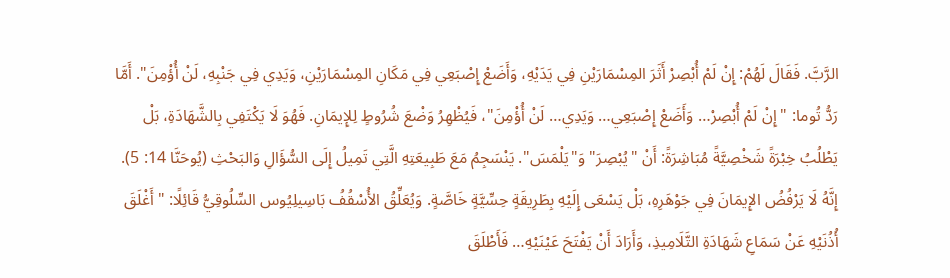الرَّبَّ. فَقَالَ لَهُمْ: إِنْ لَمْ أُبْصِرْ أَثَرَ المِسْمَارَيْنِ فِي يَدَيْهِ، وَأَضَعْ إِصْبَعِي فِي مَكَانِ المِسْمَارَيْنِ، وَيَدِي فِي جَنْبِهِ، لَنْ أُؤْمِنَ". أَمَّا رَدُّ تُوما: "إِنْ لَمْ أُبْصِرْ… وَأَضَعْ إِصْبَعِي… وَيَدِي… لَنْ أُؤْمِنَ"، فَيُظْهِرُ وَضْعَ شُرُوطٍ لِلإِيمَانِ. فَهُوَ لَا يَكْتَفِي بِالشَّهَادَةِ، بَلْ يَطْلُبُ خِبْرَةً شَخْصِيَّةً مُبَاشِرَةً: أَنْ "يُبْصِرَ" وَ"يَلْمَسَ". يَنْسَجِمُ مَعَ طَبِيعَتِهِ الَّتِي تَمِيلُ إِلَى السُّؤَالِ وَالبَحْثِ (يُوحَنَّا 14: 5). إِنَّهُ لَا يَرْفُضُ الإِيمَانَ فِي جَوْهَرِهِ، بَلْ يَسْعَى إِلَيْهِ بِطَرِيقَةٍ حِسِّيَّةٍ خَاصَّةٍ. وَيُعَلِّقُ الأُسْقُفُ بَاسِيلِيُوس السِّلُوقِيُّ قَائِلًا: "أَغْلَقَ أُذُنَيْهِ عَنْ سَمَاعِ شَهَادَةِ التَّلَامِيذِ، وَأَرَادَ أَنْ يَفْتَحَ عَيْنَيْهِ… فَأَطْلَقَ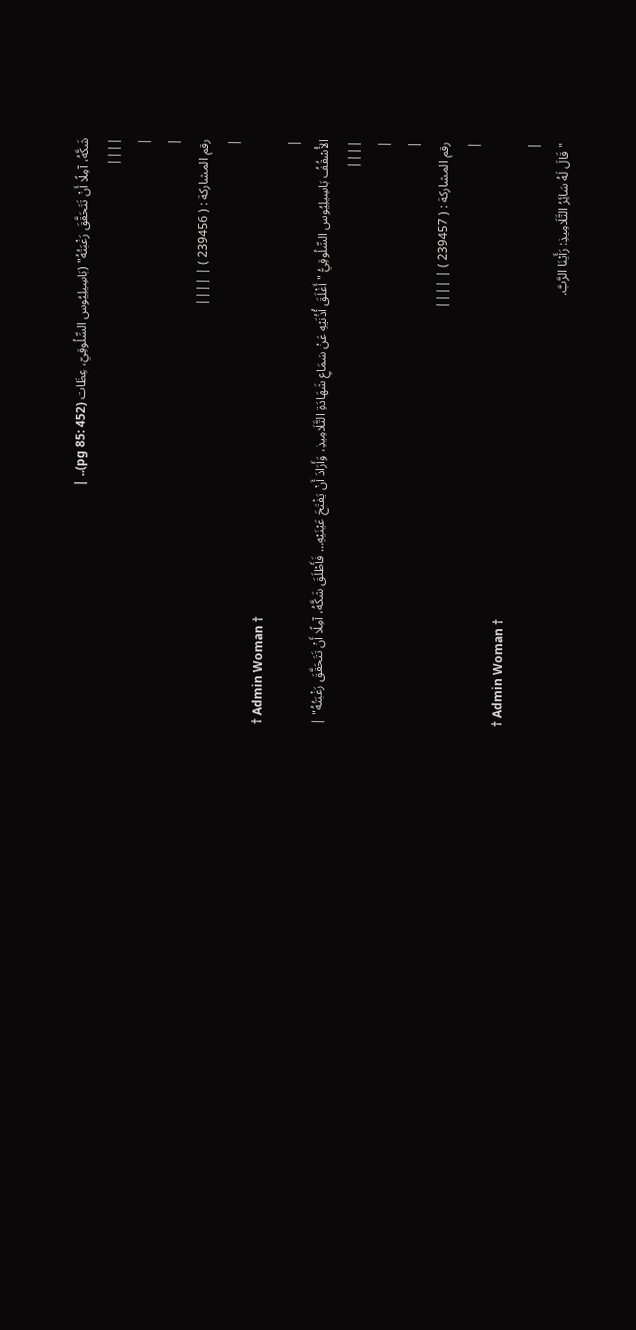شَكَّهُ، آمِلًا أَنْ تَتَحَقَّقَ رَغْبَتُهُ" (بَاسِيلِيُوس السِّلُوقِيّ، عِظَات (pg 85: 452).. |
||||
|
|
رقم المشاركة : ( 239456 ) | ||||
|
† Admin Woman †
|
الأُسْقُفُ بَاسِيلِيُوس السِّلُوقِيُّ "أَغْلَقَ أُذُنَيْهِ عَنْ سَمَاعِ شَهَادَةِ التَّلَامِيذِ، وَأَرَادَ أَنْ يَفْتَحَ عَيْنَيْهِ… فَأَطْلَقَ شَكَّهُ، آمِلًا أَنْ تَتَحَقَّقَ رَغْبَتُهُ" |
||||
|
|
رقم المشاركة : ( 239457 ) | ||||
|
† Admin Woman †
|
" قَالَ لَهُ سَائِرُ التَّلَامِيذِ: رَأَيْنَا الرَّبَّ.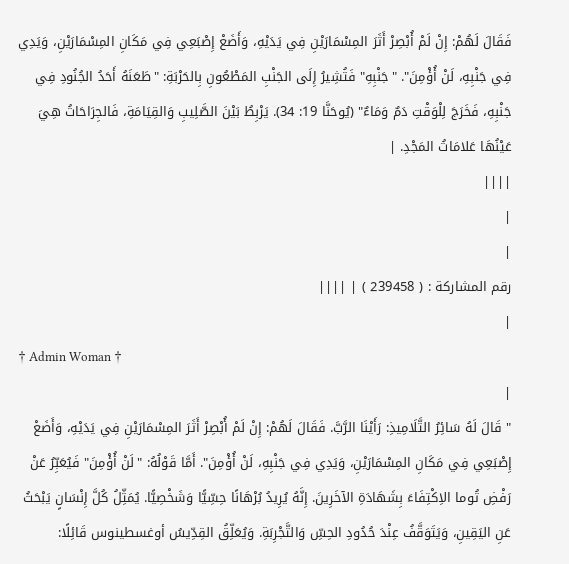فَقَالَ لَهُمْ: إِنْ لَمْ أُبْصِرْ أَثَرَ المِسْمَارَيْنِ فِي يَدَيْهِ، وَأَضَعْ إِصْبَعِي فِي مَكَانِ المِسْمَارَيْنِ، وَيَدِي فِي جَنْبِهِ، لَنْ أُؤْمِنَ". "جَنْبِهِ" فَتُشِيرُ إِلَى الجَنْبِ المَطْعُونِ بِالحَرْبَةِ: "طَعَنَهُ أَحَدُ الجُنُودِ فِي جَنْبِهِ، فَخَرَجَ لِلْوَقْتِ دَمٌ وَمَاءٌ" (يُوحَنَّا 19: 34). يَرْبِطُ بَيْنَ الصَّلِيبِ وَالقِيَامَةِ، فَالجِرَاحَاتُ هِيَ عَيْنُهَا عَلامَاتُ المَجْدِ. |
||||
|
|
رقم المشاركة : ( 239458 ) | ||||
|
† Admin Woman †
|
" قَالَ لَهُ سَائِرُ التَّلَامِيذِ: رَأَيْنَا الرَّبَّ. فَقَالَ لَهُمْ: إِنْ لَمْ أُبْصِرْ أَثَرَ المِسْمَارَيْنِ فِي يَدَيْهِ، وَأَضَعْ إِصْبَعِي فِي مَكَانِ المِسْمَارَيْنِ، وَيَدِي فِي جَنْبِهِ، لَنْ أُؤْمِنَ". أَمَّا قَوْلُهُ: "لَنْ أُؤْمِنَ" فَيُعَبِّرُ عَنْ رَفْضِ تُوما الاِكْتِفَاءَ بِشَهَادَةِ الآخَرِينَ. إِنَّهُ يُرِيدُ بُرْهَانًا حِسِّيًّا وَشَخْصِيًّا. يُمَثِّلُ كُلَّ إِنْسَانٍ يَبْحَثُ عَنِ اليَقِينِ، وَيَتَوَقَّفُ عِنْدَ حُدُودِ الحِسِّ وَالتَّجْرِبَةِ. وَيُعَلِّقُ القِدِّيسُ أوغسطينوس قَائِلًا: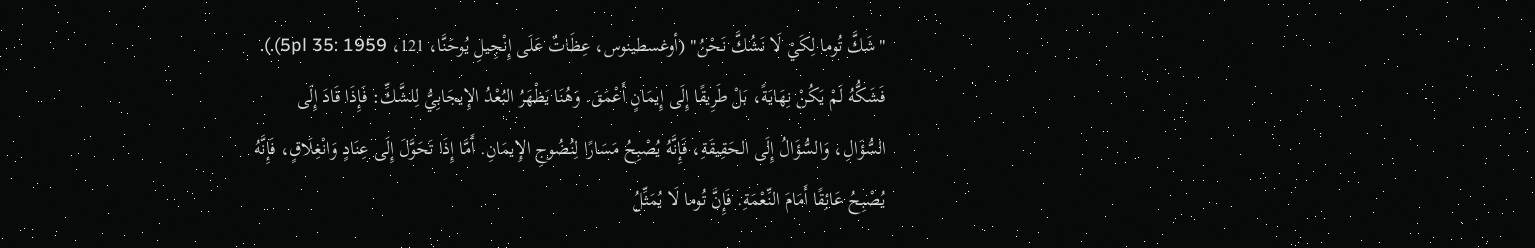"شَكَّ تُوما لِكَيْ لَا نَشُكَّ نَحْنُ" (أوغسطينوس، عِظَاتٌ عَلَى إِنْجِيلِ يُوحَنَّا، 121، 5pl 35: 1959).). فَشَكُّهُ لَمْ يَكُنْ نِهَايَةً، بَلْ طَرِيقًا إِلَى إِيمَانٍ أَعْمَقَ. وَهُنَا يَظْهَرُ البُعْدُ الإِيجَابِيُّ لِلشَّكِّ: فَإِذَا قَادَ إِلَى السُّؤَالِ، وَالسُّؤَالُ إِلَى الحَقِيقَةِ، فَإِنَّهُ يُصْبِحُ مَسَارًا لِنُضُوجِ الإِيمَانِ. أَمَّا إِذَا تَحَوَّلَ إِلَى عِنَادٍ وَانْغِلَاقٍ، فَإِنَّهُ يُصْبِحُ عَائِقًا أَمَامَ النِّعْمَةِ. فَإِنَّ تُوما لَا يُمَثِّلُ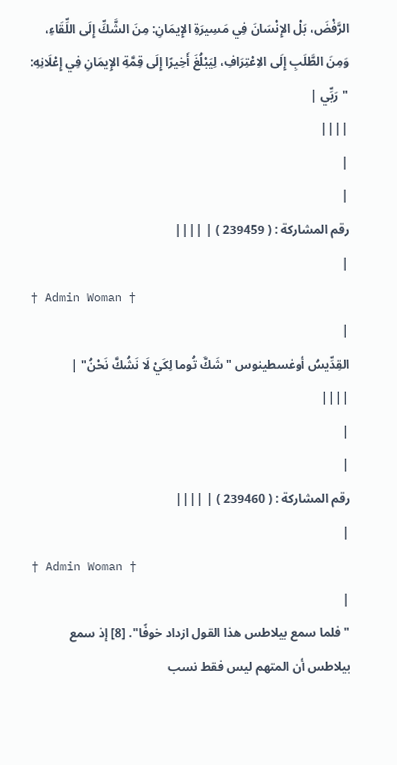الرَّفْضَ، بَلْ الإِنْسَانَ فِي مَسِيرَةِ الإِيمَانِ: مِنَ الشَّكِّ إِلَى اللِّقَاءِ، وَمِنَ الطَّلَبِ إِلَى الاِعْتِرَافِ، لِيَبْلُغَ أَخِيرًا إِلَى قِمَّةِ الإِيمَانِ فِي إِعْلَانِهِ: "رَبِّي |
||||
|
|
رقم المشاركة : ( 239459 ) | ||||
|
† Admin Woman †
|
القِدِّيسُ أوغسطينوس "شَكَّ تُوما لِكَيْ لَا نَشُكَّ نَحْنُ" |
||||
|
|
رقم المشاركة : ( 239460 ) | ||||
|
† Admin Woman †
|
"فلما سمع بيلاطس هذا القول ازداد خوفًا". [8] إذ سمع بيلاطس أن المتهم ليس فقط نسب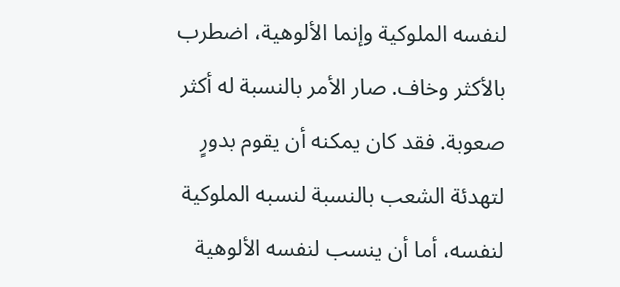لنفسه الملوكية وإنما الألوهية، اضطرب بالأكثر وخاف. صار الأمر بالنسبة له أكثر صعوبة. فقد كان يمكنه أن يقوم بدورٍ لتهدئة الشعب بالنسبة لنسبه الملوكية لنفسه، أما أن ينسب لنفسه الألوهية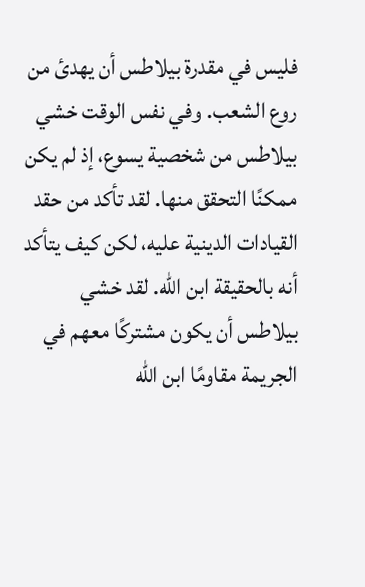فليس في مقدرة بيلاطس أن يهدئ من روع الشعب. وفي نفس الوقت خشي بيلاطس من شخصية يسوع، إذ لم يكن ممكنًا التحقق منها. لقد تأكد من حقد القيادات الدينية عليه، لكن كيف يتأكد أنه بالحقيقة ابن الله. لقد خشي بيلاطس أن يكون مشتركًا معهم في الجريمة مقاومًا ابن الله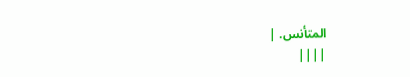المتأنس. |
||||